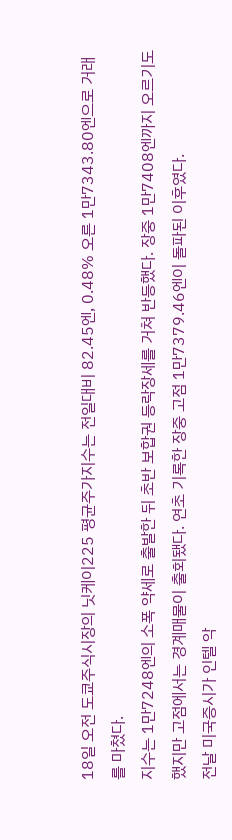18일 오전 도쿄주식시장의 닛케이225 평균주가지수는 전일대비 82.45엔, 0.48% 오른 1만7343.80엔으로 거래를 마쳤다.
지수는 1만7248엔의 소폭 약세로 출발한 뒤 초반 보합권 등락장세를 거쳐 반등했다. 장중 1만7408엔까지 오르기도 했지만 고점에서는 경계매물이 출회됐다. 연초 기록한 장중 고점 1만7379.46엔이 돌파된 이후였다.
전날 미국증시가 인텔 악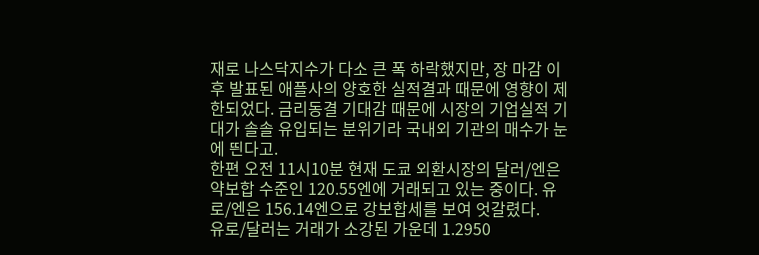재로 나스닥지수가 다소 큰 폭 하락했지만, 장 마감 이후 발표된 애플사의 양호한 실적결과 때문에 영향이 제한되었다. 금리동결 기대감 때문에 시장의 기업실적 기대가 솔솔 유입되는 분위기라 국내외 기관의 매수가 눈에 띈다고.
한편 오전 11시10분 현재 도쿄 외환시장의 달러/엔은 약보합 수준인 120.55엔에 거래되고 있는 중이다. 유로/엔은 156.14엔으로 강보합세를 보여 엇갈렸다.
유로/달러는 거래가 소강된 가운데 1.2950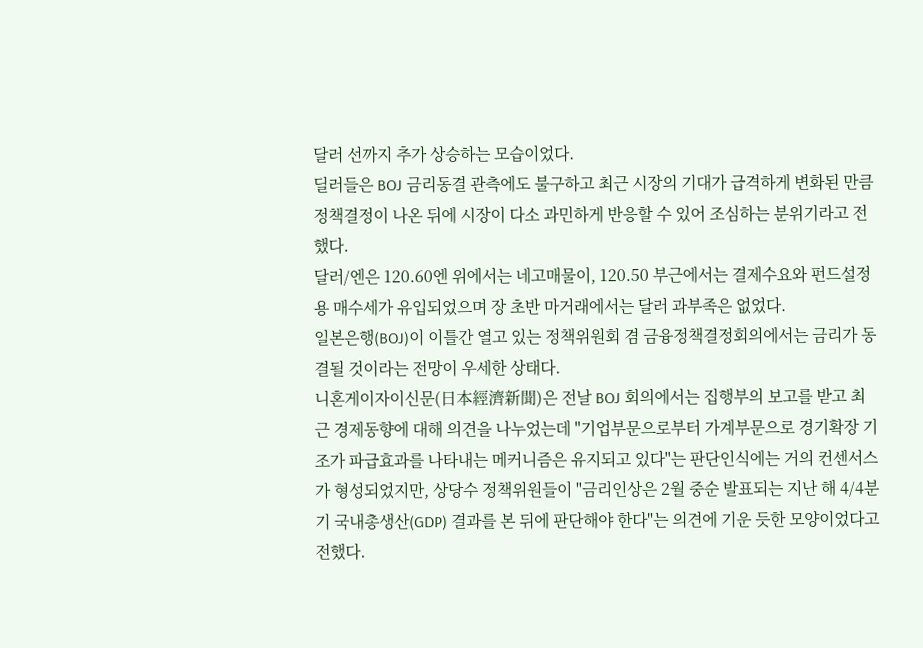달러 선까지 추가 상승하는 모습이었다.
딜러들은 BOJ 금리동결 관측에도 불구하고 최근 시장의 기대가 급격하게 변화된 만큼 정책결정이 나온 뒤에 시장이 다소 과민하게 반응할 수 있어 조심하는 분위기라고 전했다.
달러/엔은 120.60엔 위에서는 네고매물이, 120.50 부근에서는 결제수요와 펀드설정용 매수세가 유입되었으며 장 초반 마거래에서는 달러 과부족은 없었다.
일본은행(BOJ)이 이틀간 열고 있는 정책위원회 겸 금융정책결정회의에서는 금리가 동결될 것이라는 전망이 우세한 상태다.
니혼게이자이신문(日本經濟新聞)은 전날 BOJ 회의에서는 집행부의 보고를 받고 최근 경제동향에 대해 의견을 나누었는데 "기업부문으로부터 가계부문으로 경기확장 기조가 파급효과를 나타내는 메커니즘은 유지되고 있다"는 판단인식에는 거의 컨센서스가 형성되었지만, 상당수 정책위원들이 "금리인상은 2월 중순 발표되는 지난 해 4/4분기 국내총생산(GDP) 결과를 본 뒤에 판단해야 한다"는 의견에 기운 듯한 모양이었다고 전했다.